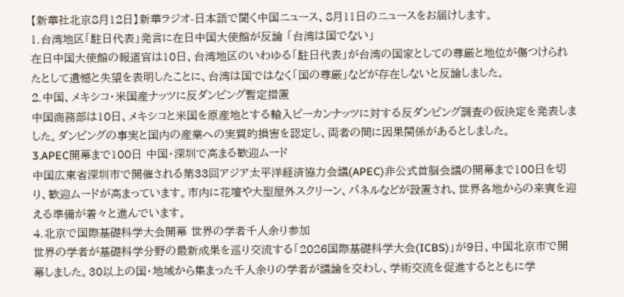【新華社北京8月12日】新華ラジオ-日本語で聞く中国ニュース、8月11日のニュースをお届けします。
1.台湾地区「駐日代表」発言に在日中国大使館が反論 「台湾は国でない」
在日中国大使館の報道官は10日、台湾地区のいわゆる「駐日代表」が台湾の国家としての尊厳と地位が傷つけられたとして遺憾と失望を表明したことに、台湾は国ではなく「国の尊厳」などが存在しないと反論しました。
2.中国、メキシコ・米国産ナッツに反ダンピング暫定措置
中国商務部は10日、メキシコと米国を原産地とする輸入ピーカンナッツに対する反ダンピング調査の仮決定を発表しました。ダンピングの事実と国内の産業への実質的損害を認定し、両者の間に因果関係があるとしました。
3.APEC開幕まで100日 中国・深圳で高まる歓迎ムード
中国広東省深圳市で開催される第33回アジア太平洋経済協力会議(APEC)非公式首脳会議の開幕まで100日を切り、歓迎ムードが高まっています。市内に花壇や大型屋外スクリーン、パネルなどが設置され、世界各地からの来賓を迎える準備が着々と進んでいます。
4.北京で国際基礎科学大会開幕 世界の学者千人余り参加
世界の学者が基礎科学分野の最新成果を巡り交流する「2026国際基礎科学大会(ICBS)」が9日、中国北京市で開幕しました。30以上の国・地域から集まった千人余りの学者が議論を交わし、学術交流を促進するとともに学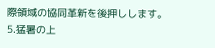際領域の協同革新を後押しします。
5.猛暑の上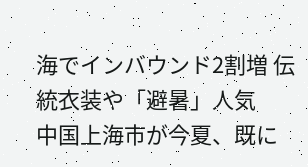海でインバウンド2割増 伝統衣装や「避暑」人気
中国上海市が今夏、既に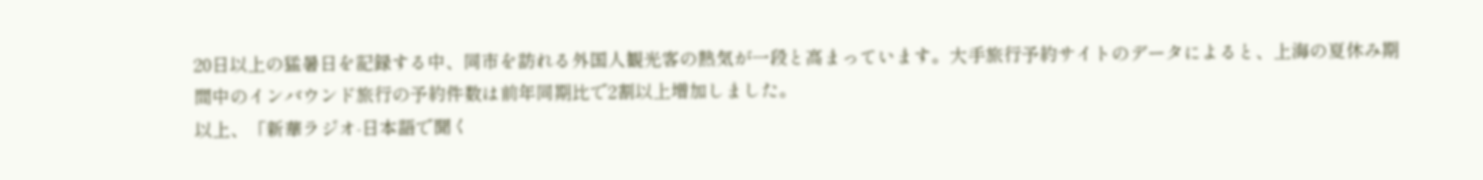20日以上の猛暑日を記録する中、同市を訪れる外国人観光客の熱気が一段と高まっています。大手旅行予約サイトのデータによると、上海の夏休み期間中のインバウンド旅行の予約件数は前年同期比で2割以上増加しました。
以上、「新華ラジオ-日本語で聞く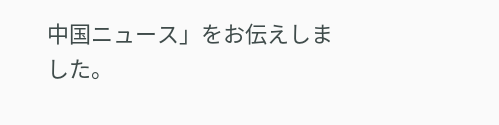中国ニュース」をお伝えしました。